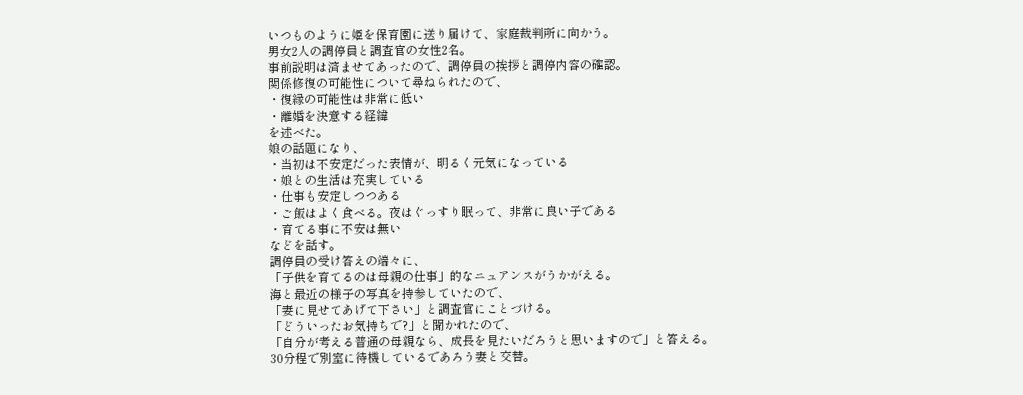いつものように姫を保育園に送り届けて、家庭裁判所に向かう。
男女2人の調停員と調査官の女性2名。
事前説明は済ませてあったので、調停員の挨拶と調停内容の確認。
関係修復の可能性について尋ねられたので、
・復縁の可能性は非常に低い
・離婚を決意する経緯
を述べた。
娘の話題になり、
・当初は不安定だった表情が、明るく元気になっている
・娘との生活は充実している
・仕事も安定しつつある
・ご飯はよく食べる。夜はぐっすり眠って、非常に良い子である
・育てる事に不安は無い
などを話す。
調停員の受け答えの端々に、
「子供を育てるのは母親の仕事」的なニュアンスがうかがえる。
海と最近の様子の写真を持参していたので、
「妻に見せてあげて下さい」と調査官にことづける。
「どういったお気持ちで?」と聞かれたので、
「自分が考える普通の母親なら、成長を見たいだろうと思いますので」と答える。
30分程で別室に待機しているであろう妻と交替。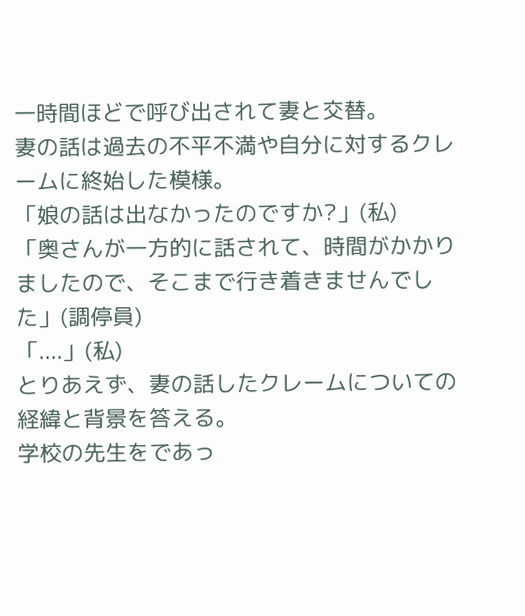一時間ほどで呼び出されて妻と交替。
妻の話は過去の不平不満や自分に対するクレームに終始した模様。
「娘の話は出なかったのですか?」(私)
「奥さんが一方的に話されて、時間がかかりましたので、そこまで行き着きませんでした」(調停員)
「....」(私)
とりあえず、妻の話したクレームについての経緯と背景を答える。
学校の先生をであっ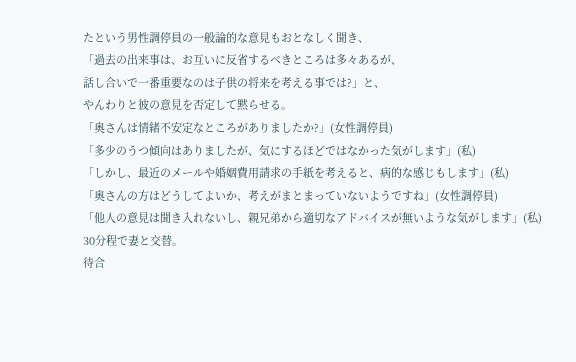たという男性調停員の一般論的な意見もおとなしく聞き、
「過去の出来事は、お互いに反省するべきところは多々あるが、
話し合いで一番重要なのは子供の将来を考える事では?」と、
やんわりと彼の意見を否定して黙らせる。
「奥さんは情緒不安定なところがありましたか?」(女性調停員)
「多少のうつ傾向はありましたが、気にするほどではなかった気がします」(私)
「しかし、最近のメールや婚姻費用請求の手紙を考えると、病的な感じもします」(私)
「奥さんの方はどうしてよいか、考えがまとまっていないようですね」(女性調停員)
「他人の意見は聞き入れないし、親兄弟から適切なアドバイスが無いような気がします」(私)
30分程で妻と交替。
待合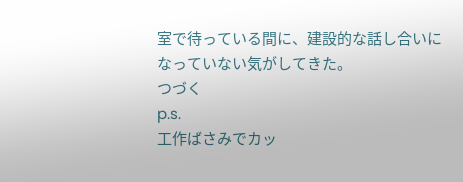室で待っている間に、建設的な話し合いになっていない気がしてきた。
つづく
p.s.
工作ばさみでカッ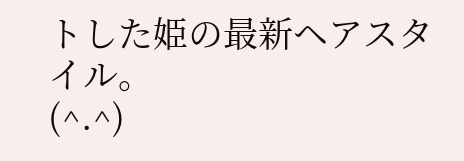トした姫の最新ヘアスタイル。
(^.^)